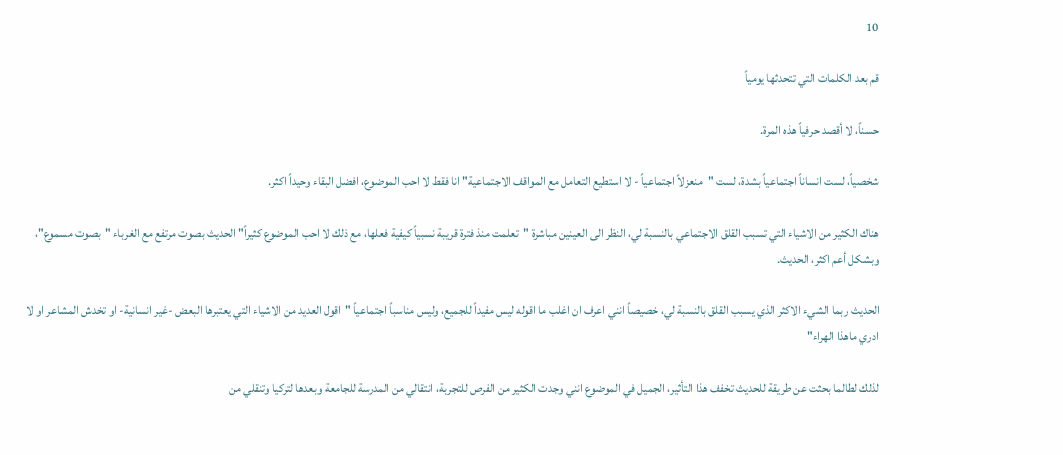10

قم بعد الكلمات التي تتحدثها يومياً

حسناً، لا أقصد حرفياً هذه المرة.

شخصياً، لست انساناً اجتماعياً بشدة، لست "منعزلاً اجتماعياً - لا استطيع التعامل مع المواقف الاجتماعية" انا فقط لا احب الموضوع، افضل البقاء وحيداً اكثر.

هناك الكثير من الاشياء التي تسبب القلق الاجتماعي بالنسبة لي، النظر الى العينين مباشرة "تعلمت منذ فترة قريبة نسبياً كيفية فعلها، مع ذلك لا احب الموضوع كثيراً" الحديث بصوت مرتفع مع الغرباء "بصوت مسموع"، وبشكل أعم اكثر، الحديث.

الحديث ربما الشيء الاكثر الذي يسبب القلق بالنسبة لي، خصيصاً انني اعرف ان اغلب ما اقوله ليس مفيداً للجميع، وليس مناسباً اجتماعياً "اقول العديد من الاشياء التي يعتبرها البعض -غير انسانية- او تخدش المشاعر او لا ادري ماهذا الهراء"

لذلك لطالما بحثت عن طريقة للحديث تخفف هذا التأثير، الجميل في الموضوع انني وجدت الكثير من الفرص للتجربة، انتقالي من المدرسة للجامعة وبعدها لتركيا وتنقلي من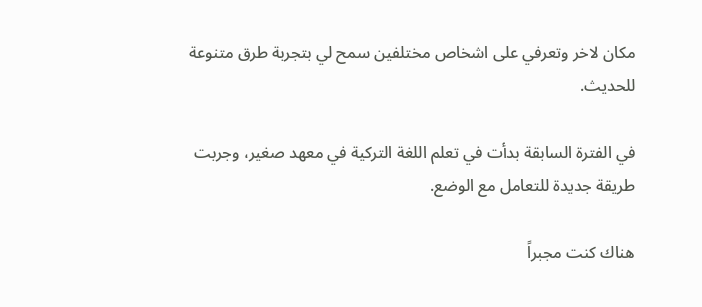مكان لاخر وتعرفي على اشخاص مختلفين سمح لي بتجربة طرق متنوعة للحديث.

في الفترة السابقة بدأت في تعلم اللغة التركية في معهد صغير، وجربت طريقة جديدة للتعامل مع الوضع.

هناك كنت مجبراً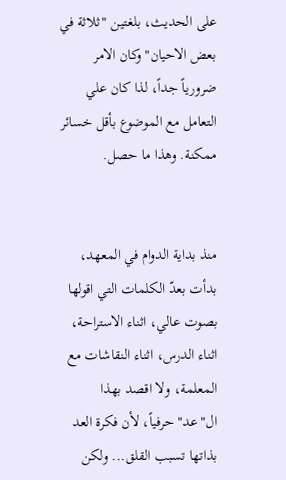على الحديث، بلغتين "ثلاثة في بعض الاحيان" وكان الامر ضرورياً جداً، لذا كان علي التعامل مع الموضوع بأقل خسائر ممكنة. وهذا ما حصل.


منذ بداية الدوام في المعهد، بدأت بعدّ الكلمات التي اقولها بصوت عالي، اثناء الاستراحة، اثناء الدرس، اثناء النقاشات مع المعلمة، ولا اقصد بهذا ال"عد" حرفياً، لأن فكرة العد بذاتها تسبب القلق... ولكن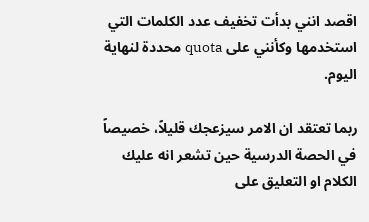اقصد انني بدأت تخفيف عدد الكلمات التي استخدمها وكأنني على quota محددة لنهاية اليوم.

ربما تعتقد ان الامر سيزعجك قليلاً، خصيصاً في الحصة الدرسية حين تشعر انه عليك الكلام او التعليق على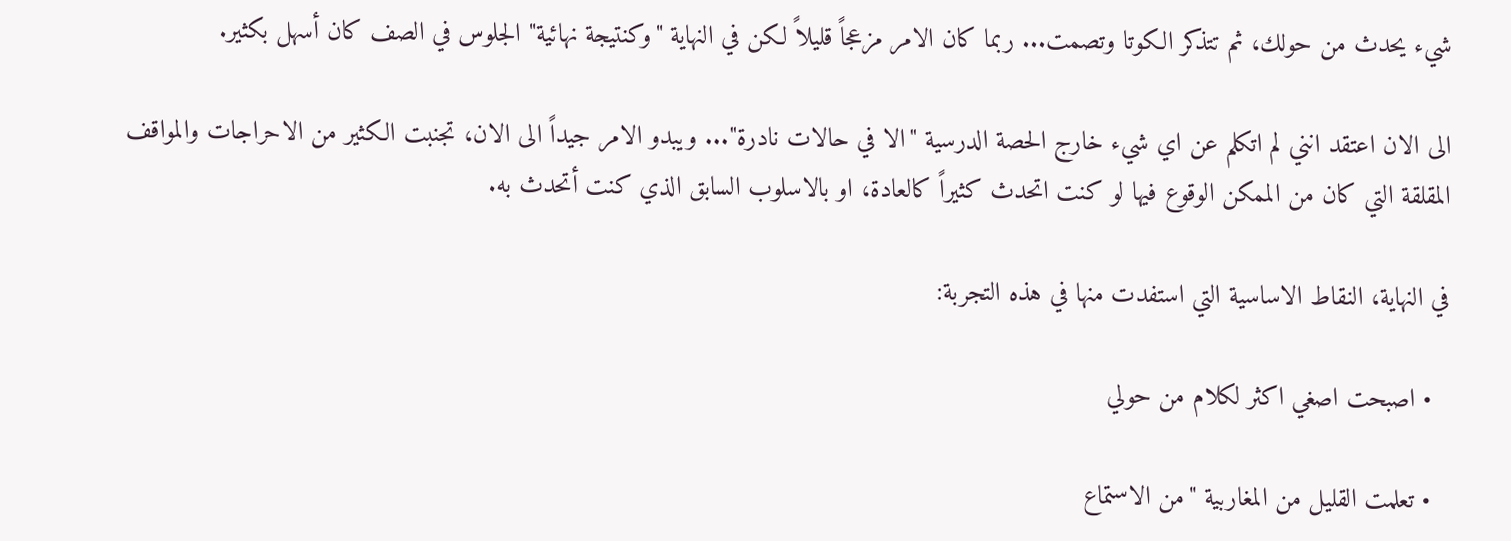شيء يحدث من حولك، ثم تتذكر الكوتا وتصمت... ربما كان الامر مزعجاً قليلاً لكن في النهاية "وكنتيجة نهائية" الجلوس في الصف كان أسهل بكثير.

الى الان اعتقد انني لم اتكلم عن اي شيء خارج الحصة الدرسية "الا في حالات نادرة"... ويبدو الامر جيداً الى الان، تجنبت الكثير من الاحراجات والمواقف المقلقة التي كان من الممكن الوقوع فيها لو كنت اتحدث كثيراً كالعادة، او بالاسلوب السابق الذي كنت أتحدث به.

في النهاية، النقاط الاساسية التي استفدت منها في هذه التجربة:

  • اصبحت اصغي اكثر لكلام من حولي

  • تعلمت القليل من المغاربية "من الاستماع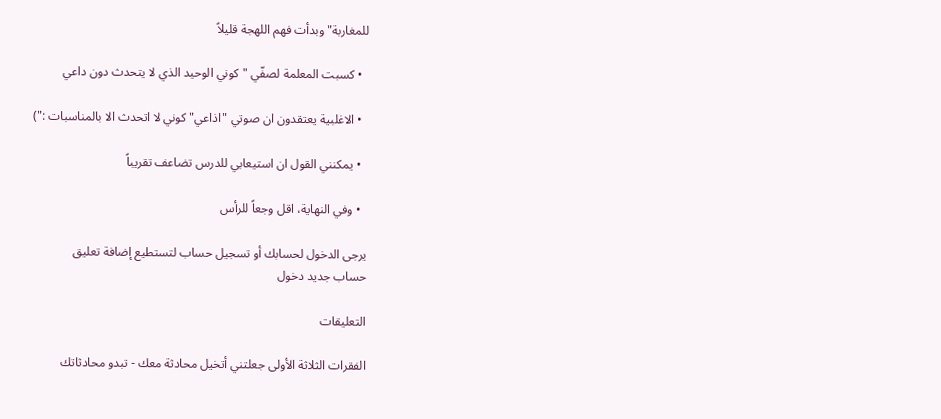للمغاربة" وبدأت فهم اللهجة قليلاً

  • كسبت المعلمة لصفّي "كوني الوحيد الذي لا يتحدث دون داعي

  • الاغلبية يعتقدون ان صوتي "اذاعي" كوني لا اتحدث الا بالمناسبات :")

  • يمكنني القول ان استيعابي للدرس تضاعف تقريباً

  • وفي النهاية، اقل وجعاً للرأس

يرجى الدخول لحسابك أو تسجيل حساب لتستطيع إضافة تعليق
حساب جديد دخول

التعليقات

الفقرات الثلاثة الأولى جعلتني أتخيل محادثة معك - تبدو محادثاتك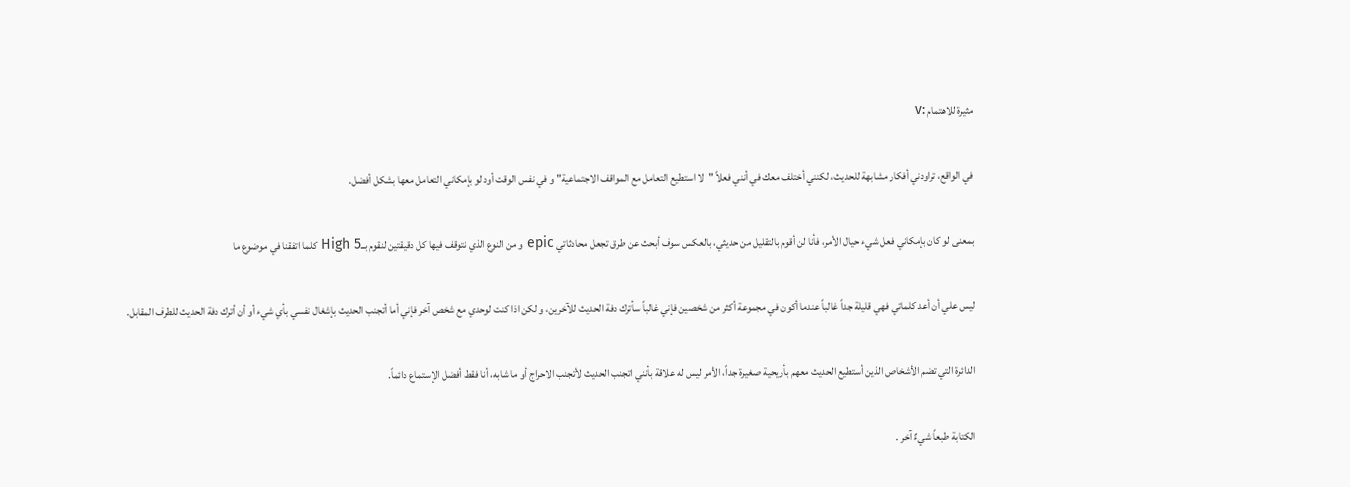مثيرة للاهتمام :v

في الواقع، تراودني أفكار مشابهة للحديث، لكنني أختلف معك في أنني فعلاً "لا استطيع التعامل مع المواقف الاجتماعية" و في نفس الوقت أود لو بإمكاني التعامل معها بشكل أفضل.

بمعنى لو كان بإمكاني فعل شيء حيال الأمر، فأنا لن أقوم بالتقليل من حديثي، بالعكس سوف أبحث عن طرق تجعل محادثاتي epic و من النوع الذي نتوقف فيها كل دقيقتين لنقوم بــHigh 5 كلما اتفقنا في موضوع ما

ليس علي أن أعد كلماتي فهي قليلة جداً غالباً عندما أكون في مجموعة أكثر من شخصين فإني غالباً سأترك دفة الحديث للآخرين، و لكن اذا كنت لوحدي مع شخص آخر فإني أما أتجنب الحديث بإشغال نفسي بأي شيء أو أن أترك دفة الحديث للطرف المقابل.

الدائرة التي تضم الأشخاص الذين أستطيع الحديث معهم بأريحية صغيرة جداً، الأمر ليس له علاقة بأنني اتجنب الحديث لأتجنب الاحراج أو ما شابه، أنا فقط أفضل الإستماع دائماً.

الكتابة طبعاً شيءٌ آخر .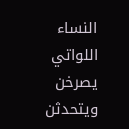النساء اللواتي يصرخن ويتحدثن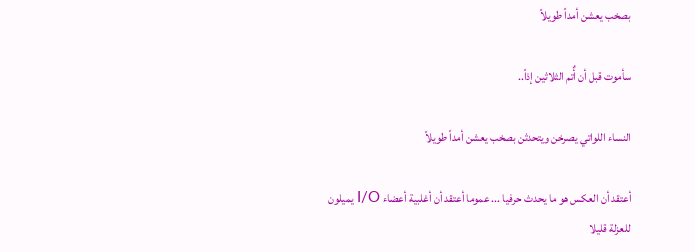بصخب يعشن أمداً طويلاً

سأموت قبل أن أٌتم الثلاثين إذاً..

النساء اللواتي يصرخن ويتحدثن بصخب يعشن أمداً طويلاً

أعتقد أن العكس هو ما يحدث حرفيا ... عموما أعتقد أن أغلبية أعضاء I/O يميلون للعزلة قليلا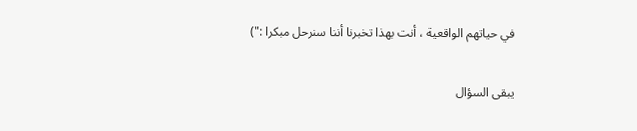في حياتهم الواقعية ، أنت بهذا تخبرنا أننا سنرحل مبكرا :")

يبقى السؤال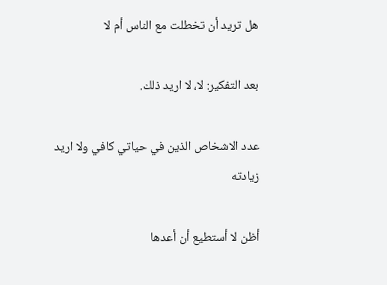هل تريد أن تخطلت مع الناس أم لا

بعد التفكير: لا، لا اريد ذلك.

عدد الاشخاص الذين في حياتي كافي ولا اريد زيادته

أظن لا أستطيع أن أعدها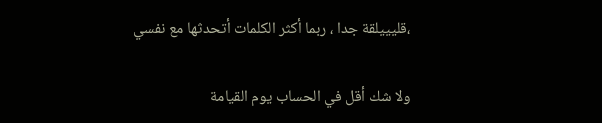،قليييلقة جدا ، ربما أكثر الكلمات أتحدثها مع نفسي

ولا شك أقل في الحساب يوم القيامة